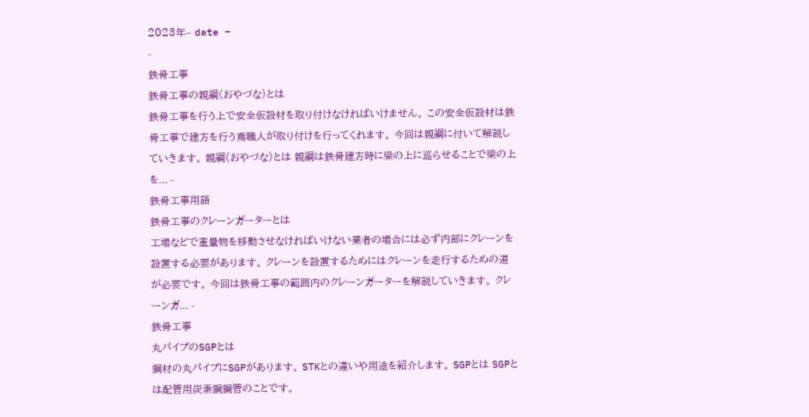2023年– date –
-
鉄骨工事
鉄骨工事の親綱(おやづな)とは
鉄骨工事を行う上で安全仮設材を取り付けなければいけません。 この安全仮設材は鉄骨工事で建方を行う鳶職人が取り付けを行ってくれます。 今回は親綱に付いて解説していきます。 親綱(おやづな)とは 親綱は鉄骨建方時に梁の上に巡らせることで梁の上を... -
鉄骨工事用語
鉄骨工事のクレーンガーターとは
工場などで重量物を移動させなければいけない業者の場合には必ず内部にクレーンを設置する必要があります。 クレーンを設置するためにはクレーンを走行するための道が必要です。 今回は鉄骨工事の範囲内のクレーンガーターを解説していきます。 クレーンガ... -
鉄骨工事
丸パイプのSGPとは
鋼材の丸パイプにSGPがあります。 STKとの違いや用途を紹介します。 SGPとは SGPとは配管用炭素鋼鋼管のことです。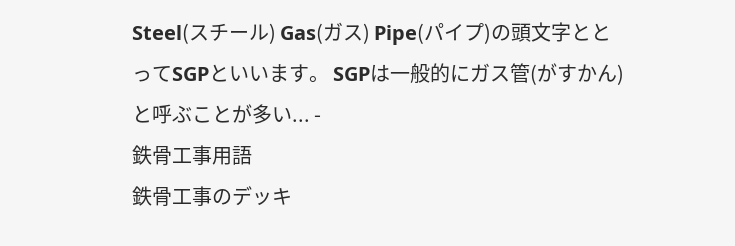Steel(スチール) Gas(ガス) Pipe(パイプ)の頭文字ととってSGPといいます。 SGPは一般的にガス管(がすかん)と呼ぶことが多い... -
鉄骨工事用語
鉄骨工事のデッキ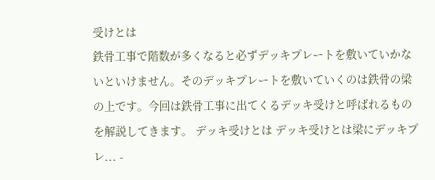受けとは
鉄骨工事で階数が多くなると必ずデッキプレートを敷いていかないといけません。そのデッキプレートを敷いていくのは鉄骨の梁の上です。今回は鉄骨工事に出てくるデッキ受けと呼ばれるものを解説してきます。 デッキ受けとは デッキ受けとは梁にデッキプレ... -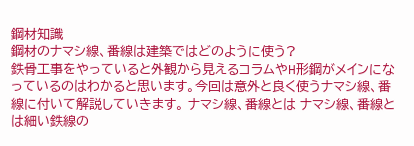鋼材知識
鋼材のナマシ線、番線は建築ではどのように使う?
鉄骨工事をやっていると外観から見えるコラムやH形鋼がメインになっているのはわかると思います。今回は意外と良く使うナマシ線、番線に付いて解説していきます。 ナマシ線、番線とは ナマシ線、番線とは細い鉄線の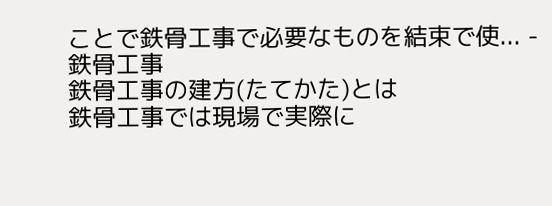ことで鉄骨工事で必要なものを結束で使... -
鉄骨工事
鉄骨工事の建方(たてかた)とは
鉄骨工事では現場で実際に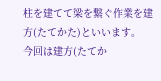柱を建てて梁を繋ぐ作業を建方(たてかた)といいます。 今回は建方(たてか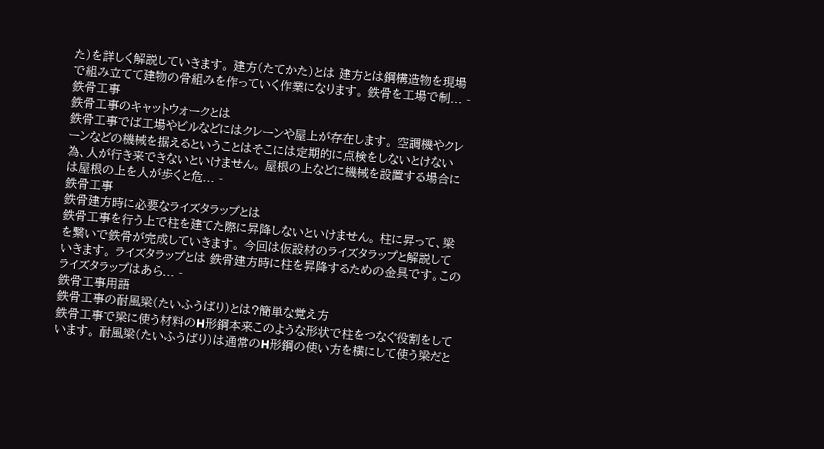た)を詳しく解説していきます。 建方(たてかた)とは 建方とは鋼構造物を現場で組み立てて建物の骨組みを作っていく作業になります。 鉄骨を工場で制... -
鉄骨工事
鉄骨工事のキャットウォークとは
鉄骨工事でば工場やビルなどにはクレーンや屋上が存在します。 空調機やクレーンなどの機械を据えるということはそこには定期的に点検をしないとけない為、人が行き来できないといけません。 屋根の上などに機械を設置する場合には屋根の上を人が歩くと危... -
鉄骨工事
鉄骨建方時に必要なライズタラップとは
鉄骨工事を行う上で柱を建てた際に昇降しないといけません。 柱に昇って、梁を繋いで鉄骨が完成していきます。 今回は仮設材のライズタラップと解説していきます。 ライズタラップとは 鉄骨建方時に柱を昇降するための金具です。このライズタラップはあら... -
鉄骨工事用語
鉄骨工事の耐風梁(たいふうばり)とは?簡単な覚え方
鉄骨工事で梁に使う材料のH形鋼本来このような形状で柱をつなぐ役割をしています。 耐風梁(たいふうばり)は通常のH形鋼の使い方を横にして使う梁だと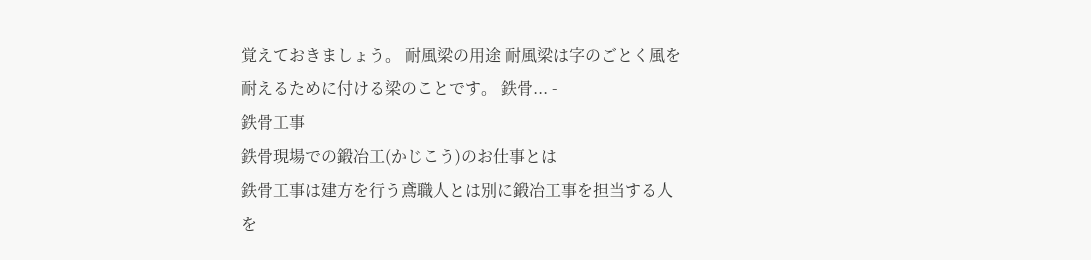覚えておきましょう。 耐風梁の用途 耐風梁は字のごとく風を耐えるために付ける梁のことです。 鉄骨... -
鉄骨工事
鉄骨現場での鍛冶工(かじこう)のお仕事とは
鉄骨工事は建方を行う鳶職人とは別に鍛冶工事を担当する人を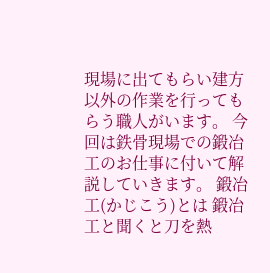現場に出てもらい建方以外の作業を行ってもらう職人がいます。 今回は鉄骨現場での鍛冶工のお仕事に付いて解説していきます。 鍛冶工(かじこう)とは 鍛冶工と聞くと刀を熱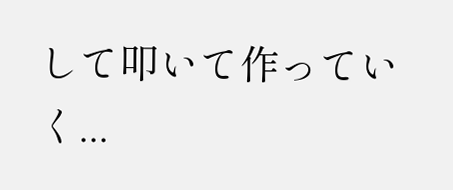して叩いて作っていく...